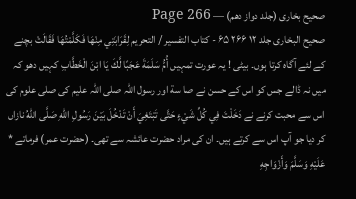صحیح بخاری (جلد دواز دھم) — Page 266
صحیح البخاری جلد ۱۲ ۲۶۶ ۶۵ - کتاب التفسير / التحريم لِقَرَابَتِي مِنْهَا فَكَلَّمْتُهَا فَقَالَتْ بچنے کے لئے آگاہ کرتا ہوں۔ بیٹی ! یہ عورت تمہیں أُمُّ سَلَمَةَ عَجَبًا لَّكَ يَا ابْنَ الْخَطَّابِ کہیں دھو کہ میں نہ ڈالے جس کو اس کے حسن نے صا سة اور رسول اللہ صلی اللہ علیم کی صلی علوم کی اس سے محبت کرنے نے دَخَلْتَ فِي كُلِّ شَيْءٍ حَتَّى تَبْتَغِيَ أَنْ تَدْخُلَ بَيْنَ رَسُولِ اللهِ صَلَّى اللهُ نازاں کر دیا جو آپ اس سے کرتے ہیں۔ ان کی مراد حضرت عائشہ سے تھی۔ (حضرت عمر) فرماتے * عَلَيْهِ وَسَلَّمَ وَأَزْوَاجِهِ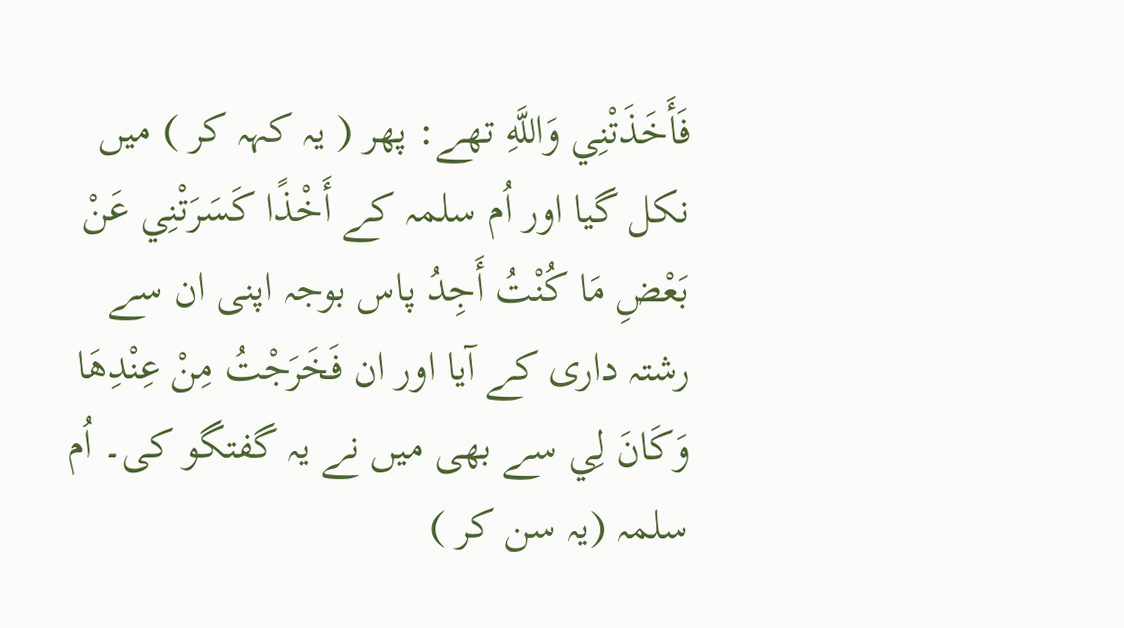فَأَخَذَتْنِي وَاللَّهِ تھے: پھر ( یہ کہہ کر ) میں نکل گیا اور اُم سلمہ کے أَخْذًا كَسَرَتْنِي عَنْ بَعْضِ مَا كُنْتُ أَجِدُ پاس بوجہ اپنی ان سے رشتہ داری کے آیا اور ان فَخَرَجْتُ مِنْ عِنْدِهَا وَكَانَ لِي سے بھی میں نے یہ گفتگو کی۔ اُم سلمہ (یہ سن کر )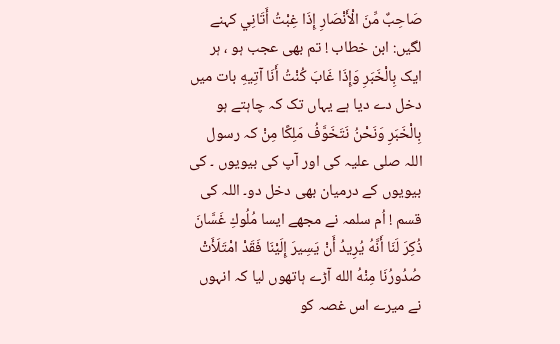صَاحِبٌ مِّنَ الْأَنْصَارِ إِذَا غِبْتُ أَتَانِي کہنے لگیں: ابن خطاب ! تم بھی عجب ہو ، ہر ایک بِالْخَبَرِ وَإِذَا غَابَ كُنْتُ أَنَا آتِيهِ بات میں دخل دے دیا ہے یہاں تک کہ چاہتے ہو بِالْخَبَرِ وَنَحْنُ نَتَخَوَّفُ مَلِكًا مِنْ کہ رسول اللہ صلی علیہ کی اور آپ کی بیویوں ۔ کی بیویوں کے درمیان بھی دخل دو۔ اللہ کی قسم ! اُم سلمہ نے مجھے ایسا مُلُوكِ غَسَّانَ ذُكِرَ لَنَا أَنَّهُ يُرِيدُ أَنْ يَسِيرَ إِلَيْنَا فَقَدْ امْتَلَأَتْ صُدُورُنَا مِنْهُ الله آڑے ہاتھوں لیا کہ انہوں نے میرے اس غصہ کو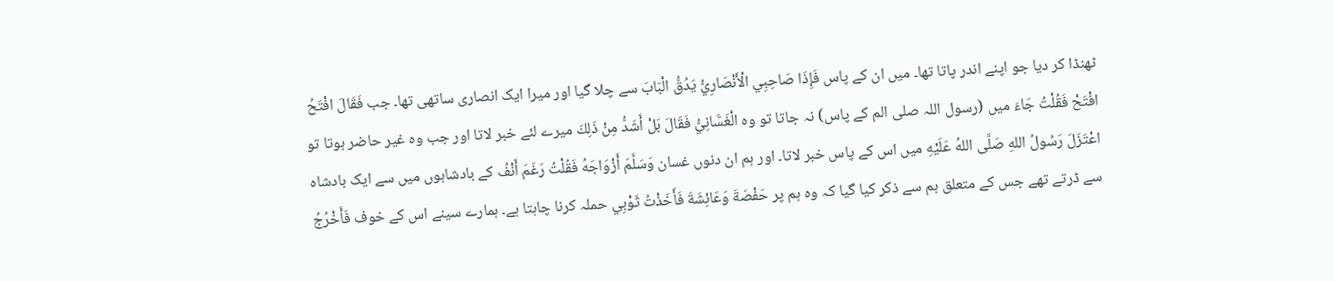ٹھنڈا کر دیا جو اپنے اندر پاتا تھا۔ میں ان کے پاس فَإِذَا صَاحِبِي الْأَنْصَارِيُّ يَدُقُّ الْبَابَ سے چلا گیا اور میرا ایک انصاری ساتھی تھا۔ جب فَقَالَ افْتَحُ افْتَحْ فَقُلْتُ جَاءَ میں (رسول اللہ صلی الم کے پاس) نہ جاتا تو وہ الْغَسَّانِيُّ فَقَالَ بَلْ أَشَدُّ مِنْ ذَلِكَ میرے لئے خبر لاتا اور جب وہ غیر حاضر ہوتا تو اعْتَزَلَ رَسُولُ اللهِ صَلَّى اللهُ عَلَيْهِ میں اس کے پاس خبر لاتا۔ اور ہم ان دنوں غسان وَسَلَّمَ أَزْوَاجَهُ فَقُلْتُ رَغَمَ أَنْفُ کے بادشاہوں میں سے ایک بادشاہ سے ڈرتے تھے جس کے متعلق ہم سے ذکر کیا گیا کہ وہ ہم پر حَفْصَةَ وَعَائِشَةَ فَأَخَذْتُ ثَوْبِي حملہ کرنا چاہتا ہے۔ ہمارے سینے اس کے خوف فَأَخْرُجُ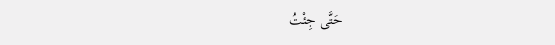حَتَّى جِئْتُ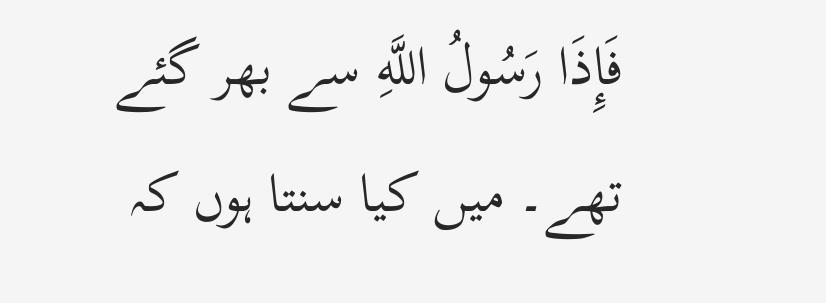فَإِذَا رَسُولُ اللَّهِ سے بھر گئے تھے۔ میں کیا سنتا ہوں کہ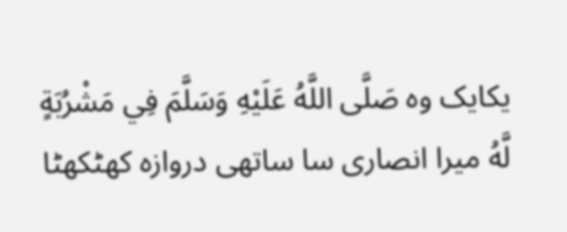یکایک وہ صَلَّى اللَّهُ عَلَيْهِ وَسَلَّمَ فِي مَشْرُبَةٍ لَّهُ میرا انصاری سا ساتھی دروازہ کھٹکھٹا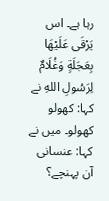رہا ہے۔ اس يَرْقَى عَلَيْهَا بِعَجَلَةٍ وَغُلَامٌ لِرَسُولِ اللهِ نے کہا: کھولو کھولو۔ میں نے کہا: عنسانی آن پہنچے؟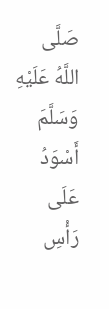صَلَّى اللَّهُ عَلَيْهِ وَسَلَّمَ أَسْوَدُ عَلَى رَأْسِ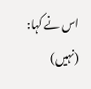اس نے کہا: (نہیں)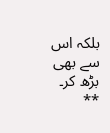بلکہ اس سے بھی بڑھ کر۔ **